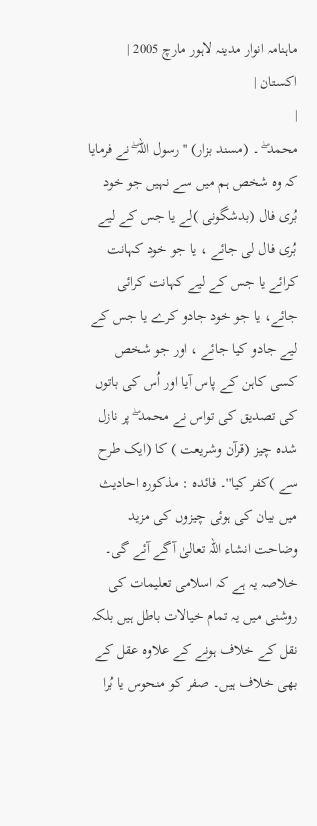ماہنامہ انوار مدینہ لاہور مارچ 2005 |
اكستان |
|
محمد ۖ ۔ (مسند بزار) '' رسول اللہ ۖ نے فرمایا کہ وہ شخص ہم میں سے نہیں جو خود بُری فال (بدشگونی )لے یا جس کے لیے بُری فال لی جائے ، یا جو خود کہانت کرائے یا جس کے لیے کہانت کرائی جائے، یا جو خود جادو کرے یا جس کے لیے جادو کیا جائے ، اور جو شخص کسی کاہن کے پاس آیا اور اُس کی باتوں کی تصدیق کی تواس نے محمد ۖ پر نازل شدہ چیز (قرآن وشریعت ) کا (ایک طرح سے )کفر کیا''۔ فائدہ : مذکورہ احادیث میں بیان کی ہوئی چیزوں کی مزید وضاحت انشاء اللہ تعالیٰ آگے آئے گی۔ خلاصہ یہ ہے کہ اسلامی تعلیمات کی روشنی میں یہ تمام خیالات باطل ہیں بلکہ نقل کے خلاف ہونے کے علاوہ عقل کے بھی خلاف ہیں۔ صفر کو منحوس یا بُرا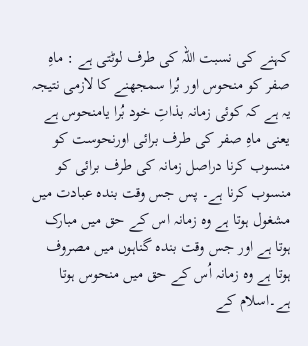کہنے کی نسبت اللہ کی طرف لوٹتی ہے : ماہِ صفر کو منحوس اور بُرا سمجھنے کا لازمی نتیجہ یہ ہے کہ کوئی زمانہ بذاتِ خود بُرا یامنحوس ہے یعنی ماہِ صفر کی طرف برائی اورنحوست کو منسوب کرنا دراصل زمانہ کی طرف برائی کو منسوب کرنا ہے۔ پس جس وقت بندہ عبادت میں مشغول ہوتا ہے وہ زمانہ اس کے حق میں مبارک ہوتا ہے اور جس وقت بندہ گناہوں میں مصروف ہوتا ہے وہ زمانہ اُس کے حق میں منحوس ہوتا ہے۔اسلام کے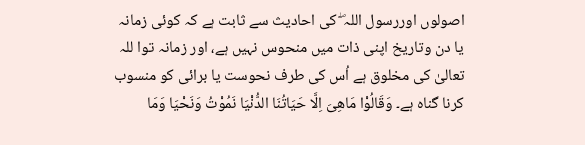اصولوں اوررسول اللہ ۖ کی احادیث سے ثابت ہے کہ کوئی زمانہ یا دن وتاریخ اپنی ذات میں منحوس نہیں ہے، اور زمانہ توا للہ تعالیٰ کی مخلوق ہے اُس کی طرف نحوست یا برائی کو منسوب کرنا گناہ ہے۔ وَقَالُوْا مَاھِیَ اِلَّا حَیَاتُنَا الدُّنْیَا نَمُوْتُ وَنَحْیَا وَمَا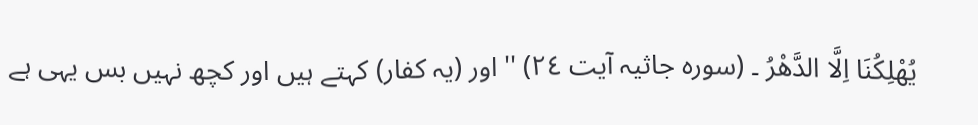یُھْلِکُنَا اِلَّا الدَّھْرُ ۔ (سورہ جاثیہ آیت ٢٤) '' اور (یہ کفار) کہتے ہیں اور کچھ نہیں بس یہی ہے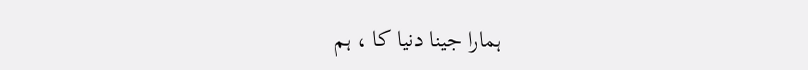ہمارا جینا دنیا کا ، ہم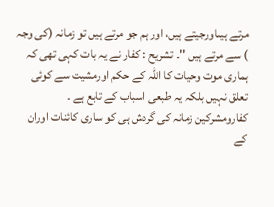مرتے ہیںاورجیتے ہیں، اور ہم جو مرتے ہیں تو زمانہ (کی وجہ ) سے مرتے ہیں ''۔ تشریح : کفار نے یہ بات کہی تھی کہ ہماری موت وحیات کا اللہ کے حکم اورمشیت سے کوئی تعلق نہیں بلکہ یہ طبعی اسباب کے تابع ہے ۔ کفارومشرکین زمانہ کی گردش ہی کو ساری کائنات اوران کے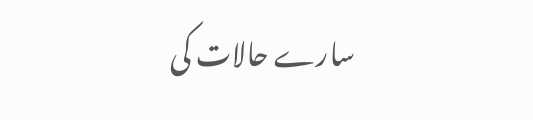سارے حالات کی